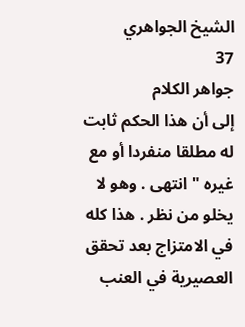الشيخ الجواهري
37
جواهر الكلام
إلى أن هذا الحكم ثابت له مطلقا منفردا أو مع غيره " انتهى . وهو لا يخلو من نظر . هذا كله في الامتزاج بعد تحقق العصيرية في العنب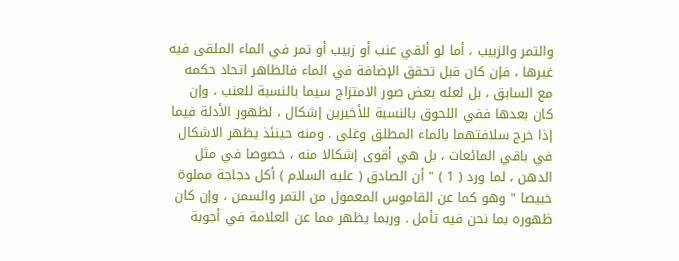والتمر والزبيب ، أما لو ألقي عنب أو زبيب أو تمر في الماء الملقى فيه غيرها ، فإن كان قبل تحقق الإضافة في الماء فالظاهر اتحاد حكمه مع السابق ، بل لعله بعض صور الامتزاج سيما بالنسبة للعنب ، وإن كان بعدها ففي اللحوق بالنسبة للأخيرين إشكال ، لظهور الأدلة فيما إذا خرج سلافتهما بالماء المطلق وغلى . ومنه حينئذ يظهر الاشكال في باقي المائعات ، بل هي أقوى إشكالا منه ، خصوصا في مثل الدهن ، لما ورد ( 1 ) " أن الصادق ( عليه السلام ) أكل دجاجة مملوة خبيصا " وهو كما عن القاموس المعمول من التمر والسمن ، وإن كان ظهوره بما نحن فيه تأمل . وربما يظهر مما عن العلامة في أجوبة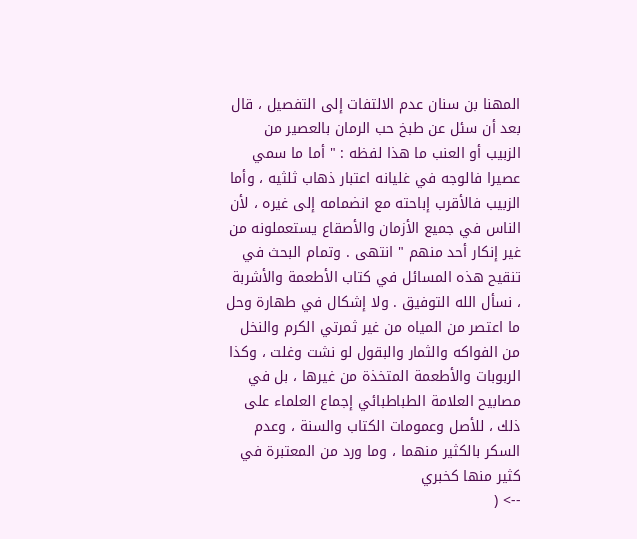المهنا بن سنان عدم الالتفات إلى التفصيل ، قال بعد أن سئل عن طبخ حب الرمان بالعصير من الزبيب أو العنب ما هذا لفظه : " أما ما سمي عصيرا فالوجه في غليانه اعتبار ذهاب ثلثيه ، وأما الزبيب فالأقرب إباحته مع انضمامه إلى غيره ، لأن الناس في جميع الأزمان والأصقاع يستعملونه من غير إنكار أحد منهم " انتهى . وتمام البحث في تنقيح هذه المسائل في كتاب الأطعمة والأشربة ، نسأل الله التوفيق . ولا إشكال في طهارة وحل ما اعتصر من المياه من غير ثمرتي الكرم والنخل من الفواكه والثمار والبقول لو نشت وغلت ، وكذا الربوبات والأطعمة المتخذة من غيرها ، بل في مصابيح العلامة الطباطبائي إجماع العلماء على ذلك ، للأصل وعمومات الكتاب والسنة ، وعدم السكر بالكثير منهما ، وما ورد من المعتبرة في كثير منها كخبري
--> (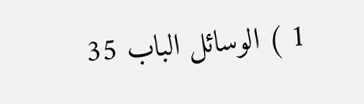1 ) الوسائل الباب 35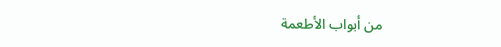من أبواب الأطعمة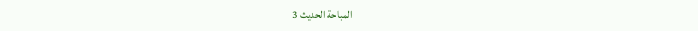المباحة الحديث 3